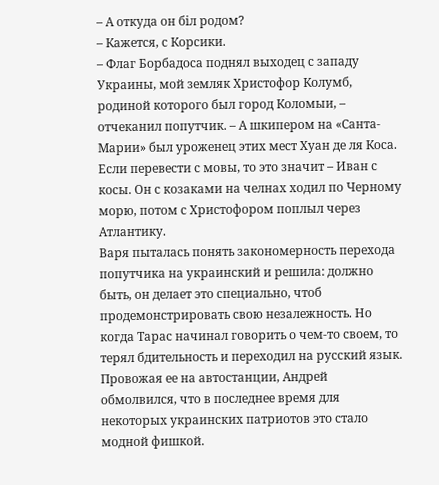– А откуда он бiл родом?
– Кажется, с Корсики.
– Флаг Борбадоса поднял выходец с западу Украины, мой земляк Христофор Колумб, родиной которого был город Коломыи, – отчеканил попутчик. – А шкипером на «Санта-Марии» был уроженец этих мест Хуан де ля Коса. Если перевести с мовы, то это значит – Иван с косы. Он с козаками на челнах ходил по Черному морю, потом с Христофором поплыл через Атлантику.
Варя пыталась понять закономерность перехода попутчика на украинский и решила: должно быть, он делает это специально, чтоб продемонстрировать свою незалежность. Но когда Тарас начинал говорить о чем-то своем, то терял бдительность и переходил на русский язык. Провожая ее на автостанции, Андрей обмолвился, что в последнее время для некоторых украинских патриотов это стало модной фишкой.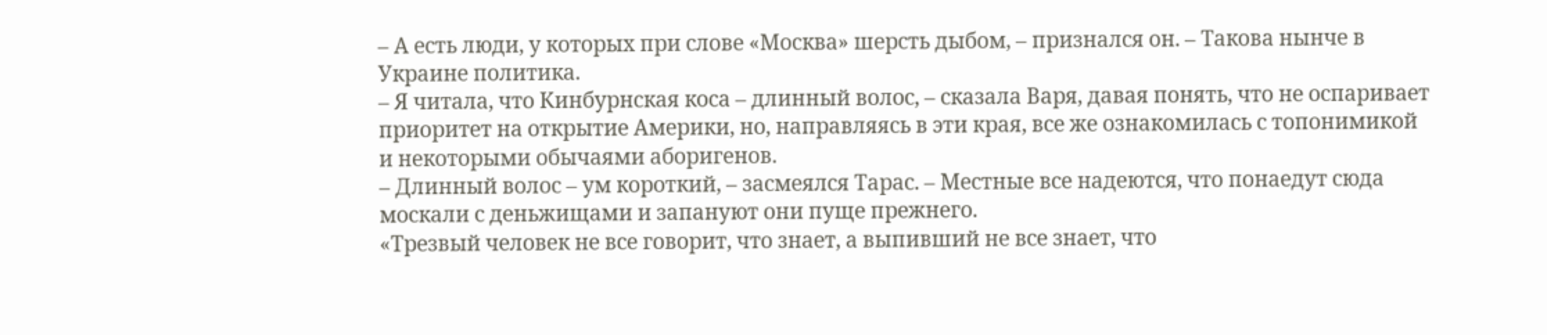– А есть люди, у которых при слове «Москва» шерсть дыбом, – признался он. – Такова нынче в Украине политика.
– Я читала, что Кинбурнская коса – длинный волос, – сказала Варя, давая понять, что не оспаривает приоритет на открытие Америки, но, направляясь в эти края, все же ознакомилась с топонимикой и некоторыми обычаями аборигенов.
– Длинный волос – ум короткий, – засмеялся Тарас. – Местные все надеются, что понаедут сюда москали с деньжищами и запануют они пуще прежнего.
«Трезвый человек не все говорит, что знает, а выпивший не все знает, что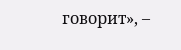говорит», –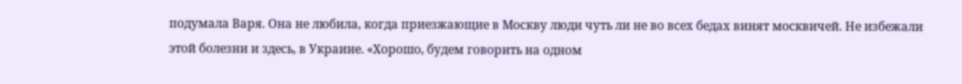подумала Варя. Она не любила, когда приезжающие в Москву люди чуть ли не во всех бедах винят москвичей. Не избежали этой болезни и здесь, в Украине. «Хорошо, будем говорить на одном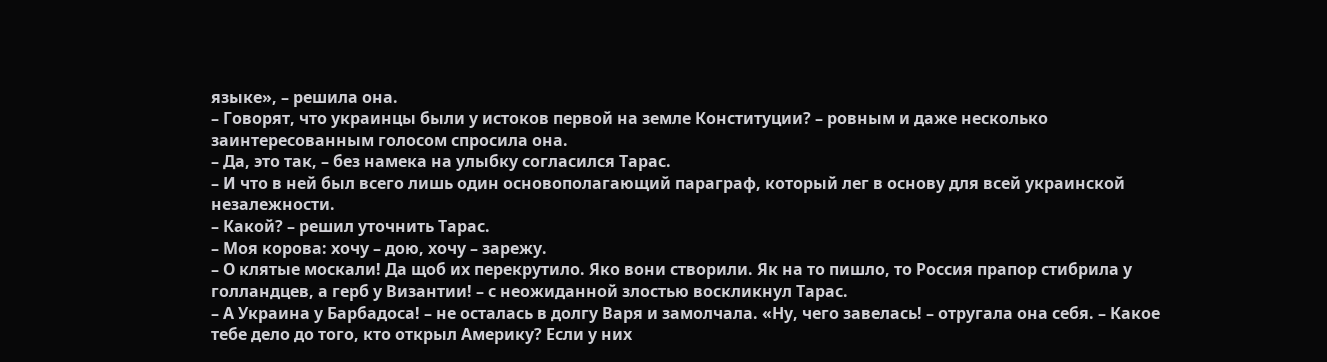языке», – решила она.
– Говорят, что украинцы были у истоков первой на земле Конституции? – ровным и даже несколько заинтересованным голосом спросила она.
– Да, это так, – без намека на улыбку согласился Тарас.
– И что в ней был всего лишь один основополагающий параграф, который лег в основу для всей украинской незалежности.
– Какой? – решил уточнить Тарас.
– Моя корова: хочу – дою, хочу – зарежу.
– О клятые москали! Да щоб их перекрутило. Яко вони створили. Як на то пишло, то Россия прапор стибрила у голландцев, а герб у Византии! – с неожиданной злостью воскликнул Тарас.
– А Украина у Барбадоса! – не осталась в долгу Варя и замолчала. «Ну, чего завелась! – отругала она себя. – Какое тебе дело до того, кто открыл Америку? Если у них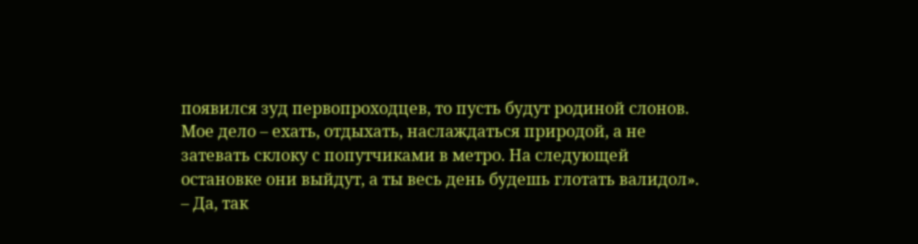появился зуд первопроходцев, то пусть будут родиной слонов. Мое дело – ехать, отдыхать, наслаждаться природой, а не затевать склоку с попутчиками в метро. На следующей остановке они выйдут, а ты весь день будешь глотать валидол».
– Да, так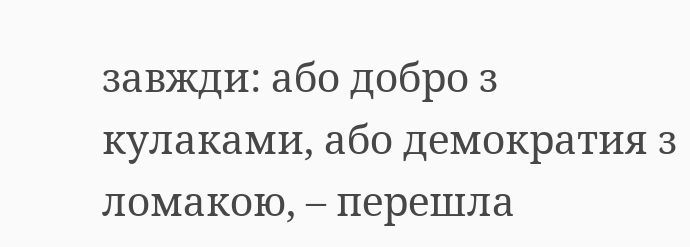завжди: або добро з кулаками, або демократия з ломакою, – перешла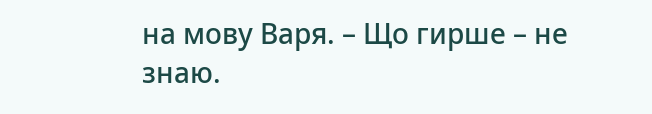на мову Варя. – Що гирше – не знаю.